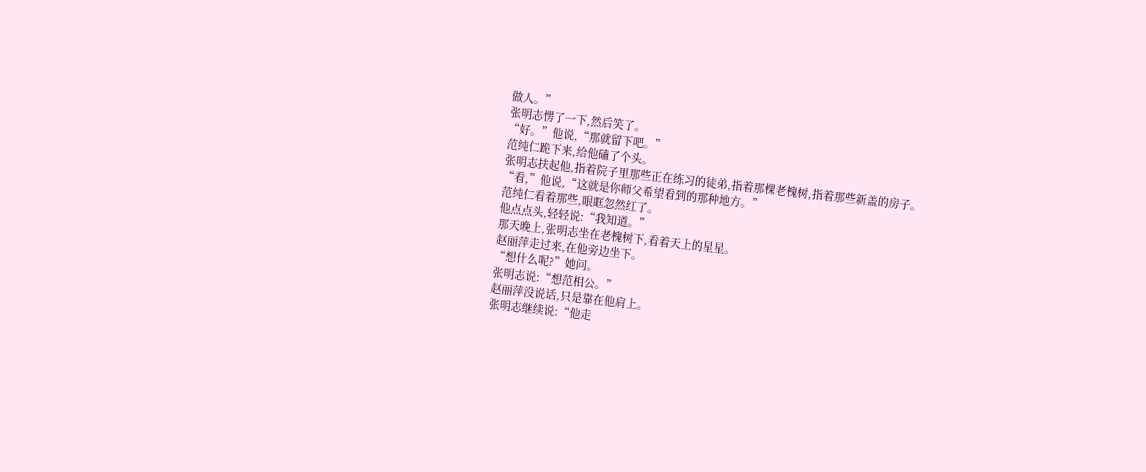做人。”
张明志愣了一下,然后笑了。
“好。”他说,“那就留下吧。”
范纯仁跪下来,给他磕了个头。
张明志扶起他,指着院子里那些正在练习的徒弟,指着那棵老槐树,指着那些新盖的房子。
“看,”他说,“这就是你师父希望看到的那种地方。”
范纯仁看着那些,眼眶忽然红了。
他点点头,轻轻说:“我知道。”
那天晚上,张明志坐在老槐树下,看着天上的星星。
赵丽萍走过来,在他旁边坐下。
“想什么呢?”她问。
张明志说:“想范相公。”
赵丽萍没说话,只是靠在他肩上。
张明志继续说:“他走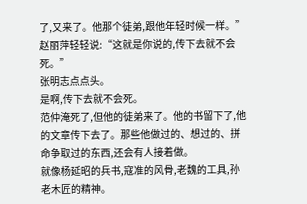了,又来了。他那个徒弟,跟他年轻时候一样。”
赵丽萍轻轻说:“这就是你说的,传下去就不会死。”
张明志点点头。
是啊,传下去就不会死。
范仲淹死了,但他的徒弟来了。他的书留下了,他的文章传下去了。那些他做过的、想过的、拼命争取过的东西,还会有人接着做。
就像杨延昭的兵书,寇准的风骨,老魏的工具,孙老木匠的精神。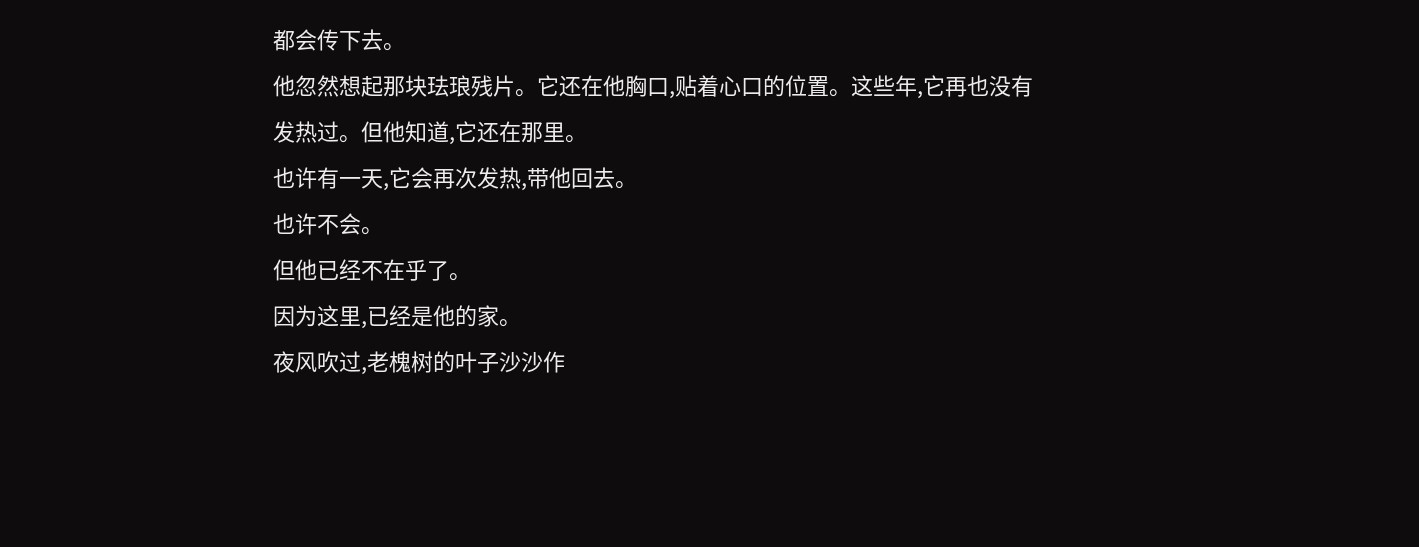都会传下去。
他忽然想起那块珐琅残片。它还在他胸口,贴着心口的位置。这些年,它再也没有发热过。但他知道,它还在那里。
也许有一天,它会再次发热,带他回去。
也许不会。
但他已经不在乎了。
因为这里,已经是他的家。
夜风吹过,老槐树的叶子沙沙作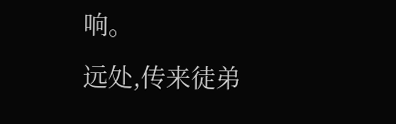响。
远处,传来徒弟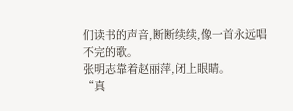们读书的声音,断断续续,像一首永远唱不完的歌。
张明志靠着赵丽萍,闭上眼睛。
“真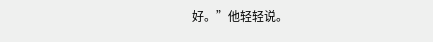好。”他轻轻说。